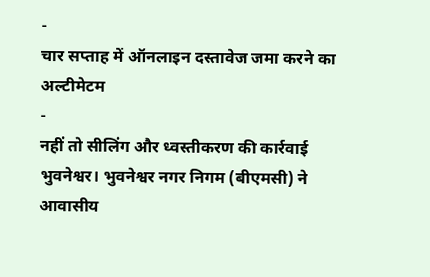-
चार सप्ताह में ऑनलाइन दस्तावेज जमा करने का अल्टीमेटम
-
नहीं तो सीलिंग और ध्वस्तीकरण की कार्रवाई
भुवनेश्वर। भुवनेश्वर नगर निगम (बीएमसी) ने आवासीय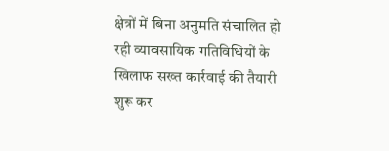क्षेत्रों में बिना अनुमति संचालित हो रही व्यावसायिक गतिविधियों के खिलाफ सख्त कार्रवाई की तैयारी शुरू कर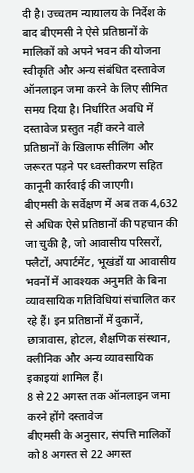दी है। उच्चतम न्यायालय के निर्देश के बाद बीएमसी ने ऐसे प्रतिष्ठानों के मालिकों को अपने भवन की योजना स्वीकृति और अन्य संबंधित दस्तावेज ऑनलाइन जमा करने के लिए सीमित समय दिया है। निर्धारित अवधि में दस्तावेज प्रस्तुत नहीं करने वाले प्रतिष्ठानों के खिलाफ सीलिंग और जरूरत पड़ने पर ध्वस्तीकरण सहित कानूनी कार्रवाई की जाएगी।
बीएमसी के सर्वेक्षण में अब तक 4,632 से अधिक ऐसे प्रतिष्ठानों की पहचान की जा चुकी है, जो आवासीय परिसरों, फ्लैटों, अपार्टमेंट, भूखंडों या आवासीय भवनों में आवश्यक अनुमति के बिना व्यावसायिक गतिविधियां संचालित कर रहे हैं। इन प्रतिष्ठानों में दुकानें, छात्रावास, होटल, शैक्षणिक संस्थान, क्लीनिक और अन्य व्यावसायिक इकाइयां शामिल हैं।
8 से 22 अगस्त तक ऑनलाइन जमा करने होंगे दस्तावेज
बीएमसी के अनुसार, संपत्ति मालिकों को 8 अगस्त से 22 अगस्त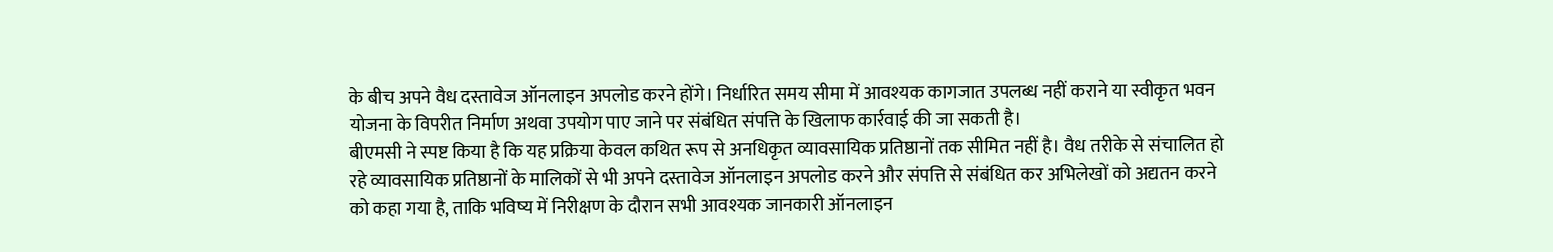के बीच अपने वैध दस्तावेज ऑनलाइन अपलोड करने होंगे। निर्धारित समय सीमा में आवश्यक कागजात उपलब्ध नहीं कराने या स्वीकृत भवन योजना के विपरीत निर्माण अथवा उपयोग पाए जाने पर संबंधित संपत्ति के खिलाफ कार्रवाई की जा सकती है।
बीएमसी ने स्पष्ट किया है कि यह प्रक्रिया केवल कथित रूप से अनधिकृत व्यावसायिक प्रतिष्ठानों तक सीमित नहीं है। वैध तरीके से संचालित हो रहे व्यावसायिक प्रतिष्ठानों के मालिकों से भी अपने दस्तावेज ऑनलाइन अपलोड करने और संपत्ति से संबंधित कर अभिलेखों को अद्यतन करने को कहा गया है, ताकि भविष्य में निरीक्षण के दौरान सभी आवश्यक जानकारी ऑनलाइन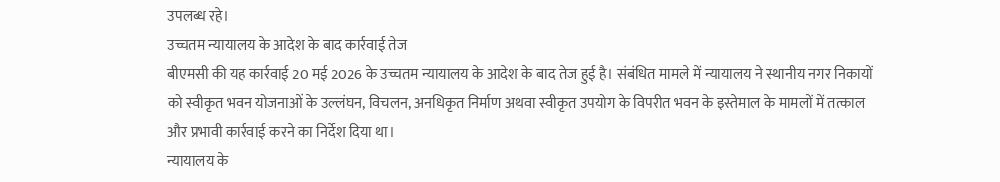उपलब्ध रहे।
उच्चतम न्यायालय के आदेश के बाद कार्रवाई तेज
बीएमसी की यह कार्रवाई 20 मई 2026 के उच्चतम न्यायालय के आदेश के बाद तेज हुई है। संबंधित मामले में न्यायालय ने स्थानीय नगर निकायों को स्वीकृत भवन योजनाओं के उल्लंघन, विचलन, अनधिकृत निर्माण अथवा स्वीकृत उपयोग के विपरीत भवन के इस्तेमाल के मामलों में तत्काल और प्रभावी कार्रवाई करने का निर्देश दिया था।
न्यायालय के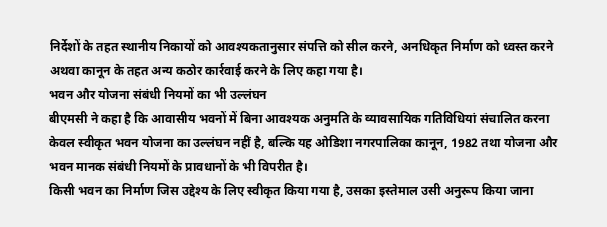निर्देशों के तहत स्थानीय निकायों को आवश्यकतानुसार संपत्ति को सील करने, अनधिकृत निर्माण को ध्वस्त करने अथवा कानून के तहत अन्य कठोर कार्रवाई करने के लिए कहा गया है।
भवन और योजना संबंधी नियमों का भी उल्लंघन
बीएमसी ने कहा है कि आवासीय भवनों में बिना आवश्यक अनुमति के व्यावसायिक गतिविधियां संचालित करना केवल स्वीकृत भवन योजना का उल्लंघन नहीं है, बल्कि यह ओडिशा नगरपालिका कानून, 1982 तथा योजना और भवन मानक संबंधी नियमों के प्रावधानों के भी विपरीत है।
किसी भवन का निर्माण जिस उद्देश्य के लिए स्वीकृत किया गया है, उसका इस्तेमाल उसी अनुरूप किया जाना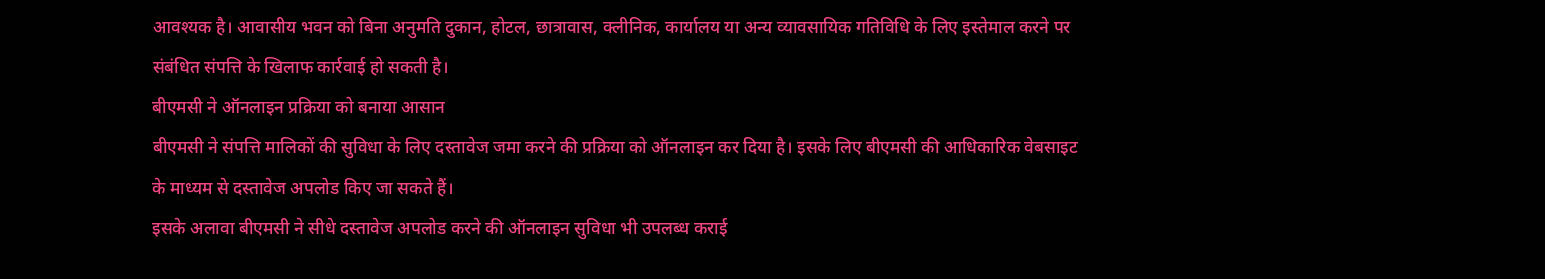आवश्यक है। आवासीय भवन को बिना अनुमति दुकान, होटल, छात्रावास, क्लीनिक, कार्यालय या अन्य व्यावसायिक गतिविधि के लिए इस्तेमाल करने पर संबंधित संपत्ति के खिलाफ कार्रवाई हो सकती है।
बीएमसी ने ऑनलाइन प्रक्रिया को बनाया आसान
बीएमसी ने संपत्ति मालिकों की सुविधा के लिए दस्तावेज जमा करने की प्रक्रिया को ऑनलाइन कर दिया है। इसके लिए बीएमसी की आधिकारिक वेबसाइट के माध्यम से दस्तावेज अपलोड किए जा सकते हैं।
इसके अलावा बीएमसी ने सीधे दस्तावेज अपलोड करने की ऑनलाइन सुविधा भी उपलब्ध कराई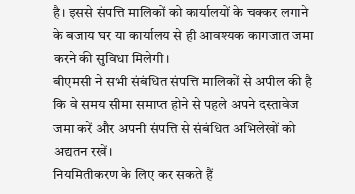है। इससे संपत्ति मालिकों को कार्यालयों के चक्कर लगाने के बजाय घर या कार्यालय से ही आवश्यक कागजात जमा करने की सुविधा मिलेगी।
बीएमसी ने सभी संबंधित संपत्ति मालिकों से अपील की है कि वे समय सीमा समाप्त होने से पहले अपने दस्तावेज जमा करें और अपनी संपत्ति से संबंधित अभिलेखों को अद्यतन रखें।
नियमितीकरण के लिए कर सकते हैं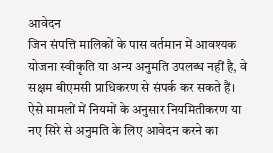आवेदन
जिन संपत्ति मालिकों के पास वर्तमान में आवश्यक योजना स्वीकृति या अन्य अनुमति उपलब्ध नहीं है, वे सक्षम बीएमसी प्राधिकरण से संपर्क कर सकते हैं। ऐसे मामलों में नियमों के अनुसार नियमितीकरण या नए सिरे से अनुमति के लिए आवेदन करने का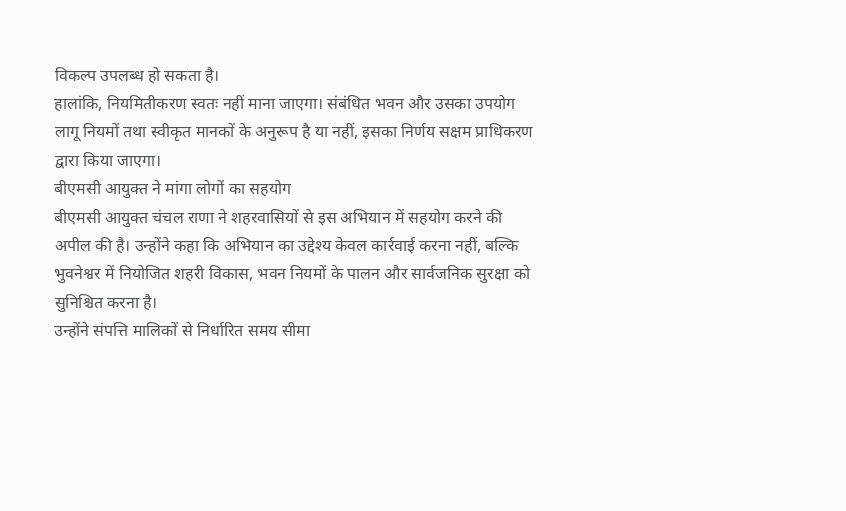विकल्प उपलब्ध हो सकता है।
हालांकि, नियमितीकरण स्वतः नहीं माना जाएगा। संबंधित भवन और उसका उपयोग लागू नियमों तथा स्वीकृत मानकों के अनुरूप है या नहीं, इसका निर्णय सक्षम प्राधिकरण द्वारा किया जाएगा।
बीएमसी आयुक्त ने मांगा लोगों का सहयोग
बीएमसी आयुक्त चंचल राणा ने शहरवासियों से इस अभियान में सहयोग करने की अपील की है। उन्होंने कहा कि अभियान का उद्देश्य केवल कार्रवाई करना नहीं, बल्कि भुवनेश्वर में नियोजित शहरी विकास, भवन नियमों के पालन और सार्वजनिक सुरक्षा को सुनिश्चित करना है।
उन्होंने संपत्ति मालिकों से निर्धारित समय सीमा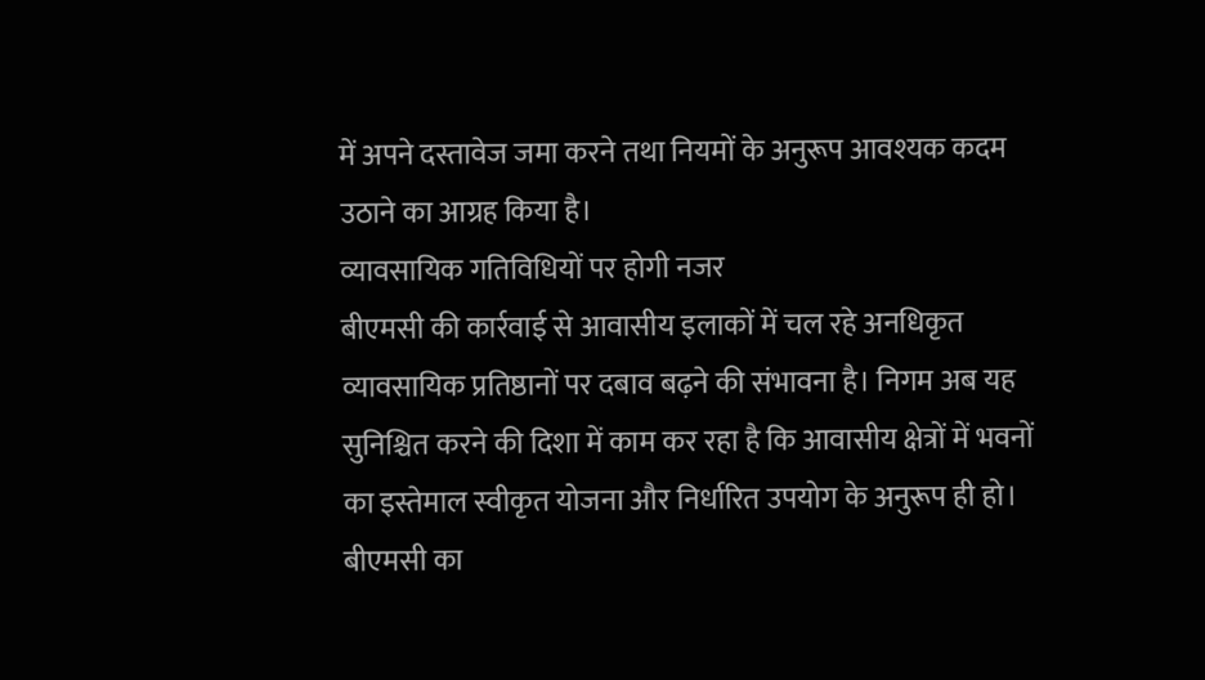में अपने दस्तावेज जमा करने तथा नियमों के अनुरूप आवश्यक कदम उठाने का आग्रह किया है।
व्यावसायिक गतिविधियों पर होगी नजर
बीएमसी की कार्रवाई से आवासीय इलाकों में चल रहे अनधिकृत व्यावसायिक प्रतिष्ठानों पर दबाव बढ़ने की संभावना है। निगम अब यह सुनिश्चित करने की दिशा में काम कर रहा है कि आवासीय क्षेत्रों में भवनों का इस्तेमाल स्वीकृत योजना और निर्धारित उपयोग के अनुरूप ही हो।
बीएमसी का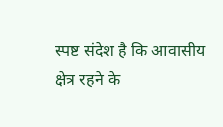स्पष्ट संदेश है कि आवासीय क्षेत्र रहने के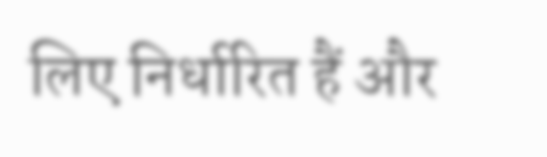लिए निर्धारित हैं और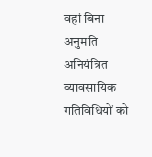वहां बिना अनुमति अनियंत्रित व्यावसायिक गतिविधियों को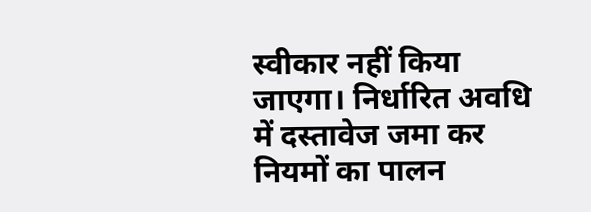स्वीकार नहीं किया जाएगा। निर्धारित अवधि में दस्तावेज जमा कर नियमों का पालन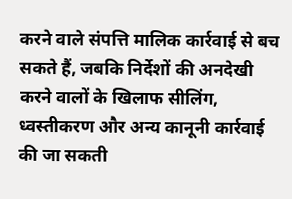करने वाले संपत्ति मालिक कार्रवाई से बच सकते हैं, जबकि निर्देशों की अनदेखी करने वालों के खिलाफ सीलिंग, ध्वस्तीकरण और अन्य कानूनी कार्रवाई की जा सकती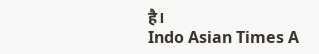है।
Indo Asian Times A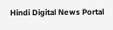Hindi Digital News Portal